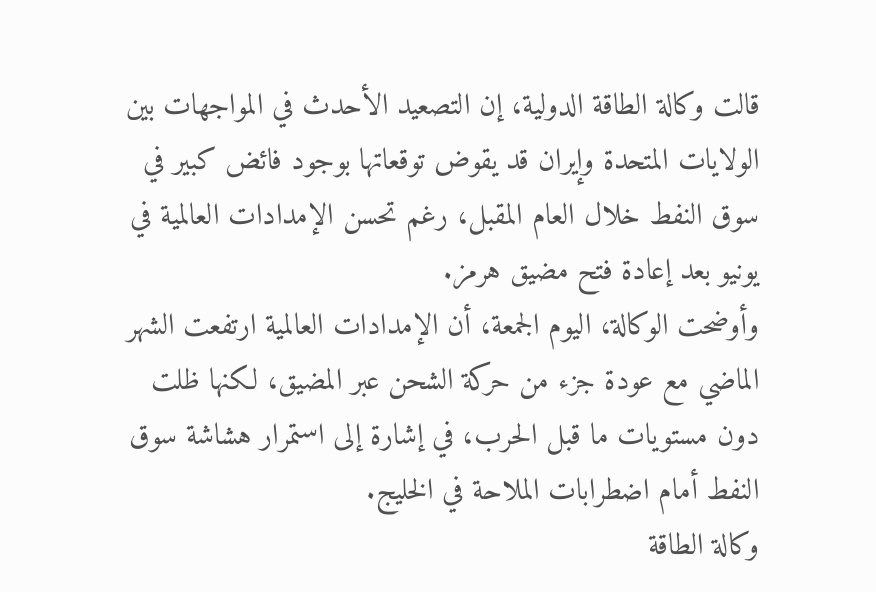قالت وكالة الطاقة الدولية، إن التصعيد الأحدث في المواجهات بين الولايات المتحدة وإيران قد يقوض توقعاتها بوجود فائض كبير في سوق النفط خلال العام المقبل، رغم تحسن الإمدادات العالمية في يونيو بعد إعادة فتح مضيق هرمز.
وأوضحت الوكالة، اليوم الجمعة، أن الإمدادات العالمية ارتفعت الشهر الماضي مع عودة جزء من حركة الشحن عبر المضيق، لكنها ظلت دون مستويات ما قبل الحرب، في إشارة إلى استمرار هشاشة سوق النفط أمام اضطرابات الملاحة في الخليج.
وكالة الطاقة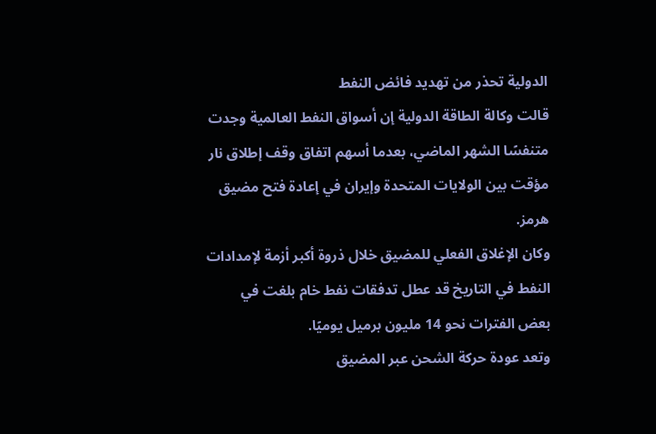الدولية تحذر من تهديد فائض النفط
قالت وكالة الطاقة الدولية إن أسواق النفط العالمية وجدت متنفسًا الشهر الماضي، بعدما أسهم اتفاق وقف إطلاق نار مؤقت بين الولايات المتحدة وإيران في إعادة فتح مضيق هرمز.
وكان الإغلاق الفعلي للمضيق خلال ذروة أكبر أزمة لإمدادات النفط في التاريخ قد عطل تدفقات نفط خام بلغت في بعض الفترات نحو 14 مليون برميل يوميًا.
وتعد عودة حركة الشحن عبر المضيق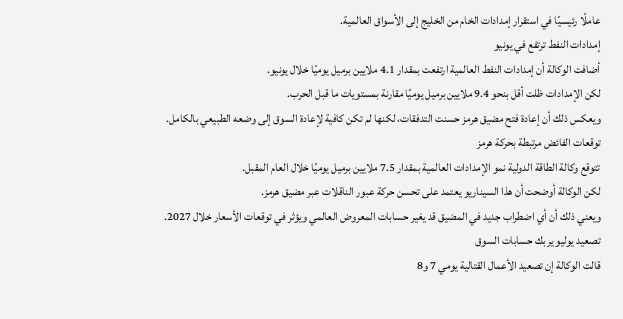عاملًا رئيسيًا في استقرار إمدادات الخام من الخليج إلى الأسواق العالمية.
إمدادات النفط ترتفع في يونيو
أضافت الوكالة أن إمدادات النفط العالمية ارتفعت بمقدار 4.1 ملايين برميل يوميًا خلال يونيو.
لكن الإمدادات ظلت أقل بنحو 9.4 ملايين برميل يوميًا مقارنة بمستويات ما قبل الحرب.
ويعكس ذلك أن إعادة فتح مضيق هرمز حسنت التدفقات، لكنها لم تكن كافية لإعادة السوق إلى وضعه الطبيعي بالكامل.
توقعات الفائض مرتبطة بحركة هرمز
تتوقع وكالة الطاقة الدولية نمو الإمدادات العالمية بمقدار 7.5 ملايين برميل يوميًا خلال العام المقبل.
لكن الوكالة أوضحت أن هذا السيناريو يعتمد على تحسن حركة عبور الناقلات عبر مضيق هرمز.
ويعني ذلك أن أي اضطراب جديد في المضيق قد يغير حسابات المعروض العالمي ويؤثر في توقعات الأسعار خلال 2027.
تصعيد يوليو يربك حسابات السوق
قالت الوكالة إن تصعيد الأعمال القتالية يومي 7 و8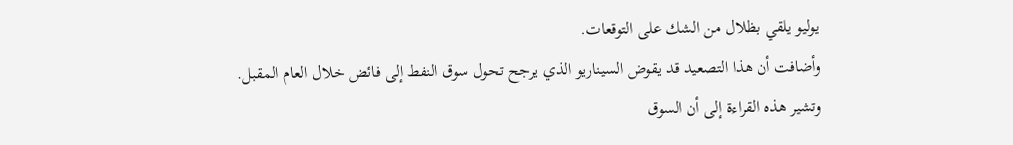يوليو يلقي بظلال من الشك على التوقعات.
وأضافت أن هذا التصعيد قد يقوض السيناريو الذي يرجح تحول سوق النفط إلى فائض خلال العام المقبل.
وتشير هذه القراءة إلى أن السوق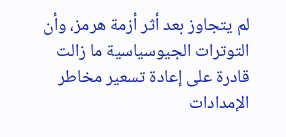لم يتجاوز بعد أثر أزمة هرمز، وأن التوترات الجيوسياسية ما زالت قادرة على إعادة تسعير مخاطر الإمدادات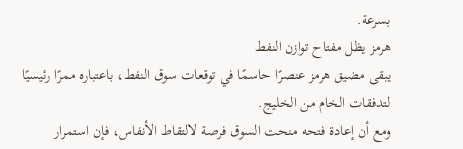بسرعة.
هرمز يظل مفتاح توازن النفط
يبقى مضيق هرمز عنصرًا حاسمًا في توقعات سوق النفط، باعتباره ممرًا رئيسيًا لتدفقات الخام من الخليج.
ومع أن إعادة فتحه منحت السوق فرصة لالتقاط الأنفاس، فإن استمرار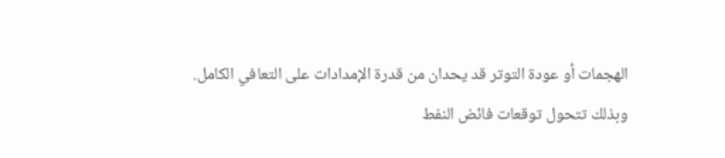الهجمات أو عودة التوتر قد يحدان من قدرة الإمدادات على التعافي الكامل.
وبذلك تتحول توقعات فائض النفط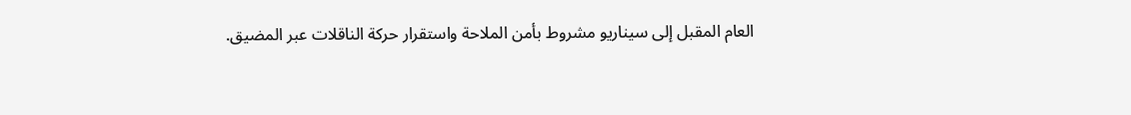العام المقبل إلى سيناريو مشروط بأمن الملاحة واستقرار حركة الناقلات عبر المضيق.